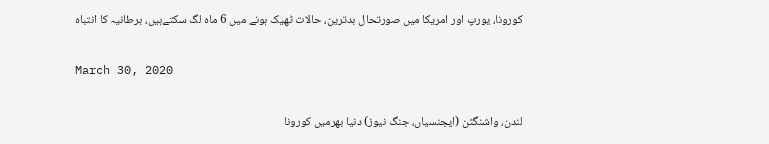کورونا، یورپ اور امریکا میں صورتحال بدترین، حالات ٹھیک ہونے میں 6 ماہ لگ سکتےہیں، برطانیہ کا انتباہ

March 30, 2020

لندن، واشنگٹن (ایجنسیاں، جنگ نیوز) دنیا بھرمیں کورونا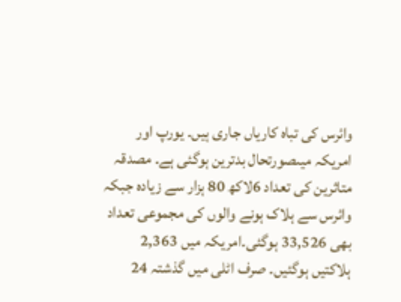وائرس کی تباہ کاریاں جاری ہیں۔ یورپ اور امریکہ میںصورتحال بدترین ہوگئی ہے۔ مصدقہ متاثرین کی تعداد 6لاکھ 80 ہزار سے زیادہ جبکہ وائرس سے ہلاک ہونے والوں کی مجموعی تعداد بھی 33,526 ہوگئی۔امریکہ میں 2,363 ہلاکتیں ہوگئیں۔ صرف اٹلی میں گذشتہ 24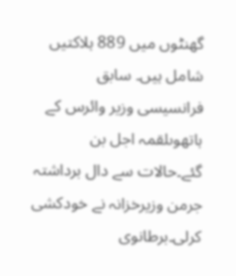گھنٹوں میں 889 ہلاکتیں شامل ہیں۔ سابق فرانسیسی وزیر وائرس کے ہاتھوںلقمہ اجل بن گئے۔حالات سے دال برداشتہ جرمن وزیرخزانہ نے خودکشی کرلی۔برطانوی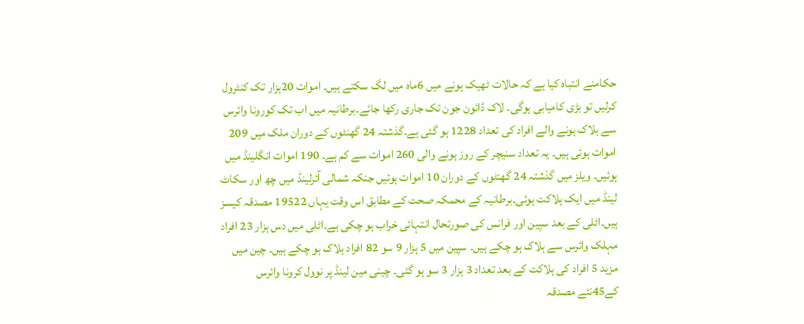حکامنے انتباہ کیا ہے کہ حالات ٹھیک ہونے میں 6ماہ میں لگ سکتے ہیں۔ اموات 20ہزار تک کنٹرول کرلیں تو بڑی کامیابی ہوگی۔ لاک ڈائون جون تک جاری رکھا جائے۔برطانیہ میں اب تک کورونا وائرس سے ہلاک ہونے والے افراد کی تعداد 1228 ہو گئی ہے۔گذشتہ 24 گھنٹوں کے دوران ملک میں 209 اموات ہوئی ہیں۔ یہ تعداد سنیچر کے روز ہونے والی 260 اموات سے کم ہے۔ 190 اموات انگلینڈ میں ہوئیں۔ ویلز میں گذشتہ 24 گھنٹوں کے دوران 10 اموات ہوئیں جنکہ شمالی آئرلینڈ میں چھ اور سکاٹ لینڈ میں ایک ہلاکت ہوئی۔برطانیہ کے محمکہ صحت کے مطابق اس وقت یہاں 19522 مصدقہ کیسز ہیں۔اٹلی کے بعد سپین اور فرانس کی صورتحال انتہائی خراب ہو چکی ہے۔اٹلی میں دس ہزار 23 افراد مہلک وائرس سے ہلاک ہو چکے ہیں۔ سپین میں 5 ہزار 9 سو 82 افراد ہلاک ہو چکے ہیں۔ چین میں مزید 5 افراد کی ہلاکت کے بعد تعداد 3 ہزار 3 سو ہو گئی۔ چینی مین لینڈ پر نوول کرونا وائرس کے45نئے مصدقہ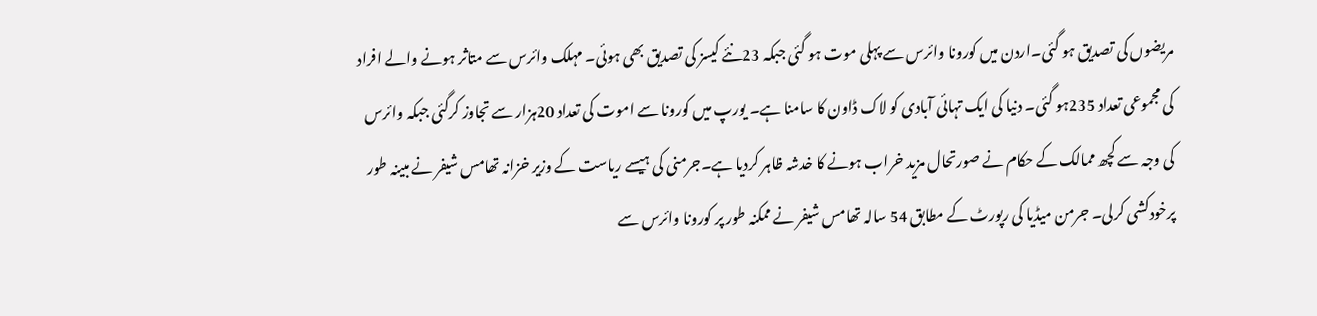مریضوں کی تصدیق ہو گئی۔اردن میں کورونا وائرس سے پہلی موت ہو گئی جبکہ 23نئے کیسز کی تصدیق بھی ہوئی۔ مہلک وائرس سے متاثر ہونے والے افراد کی مجموعی تعداد 235ہو گئی۔ دنیا کی ایک تہائی آبادی کو لاک ڈاون کا سامنا ہے۔ یورپ میں کورونا سے اموت کی تعداد 20ہزار سے تجاوز کرگئی جبکہ وائرس کی وجہ سے کچھ ممالک کے حکام نے صورتحال مزید خراب ہونے کا خدشہ ظاہر کردیا ہے۔جرمنی کی ہیسے ریاست کے وزیر خزانہ تھامس شیفر نے مبینہ طور پرخودکشی کرلی۔ جرمن میڈیا کی رپورٹ کے مطابق 54 سالہ تھامس شیفر نے ممکنہ طور پر کورونا وائرس سے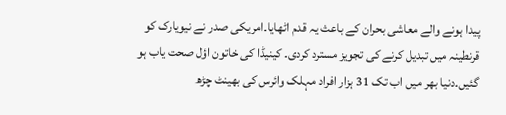پیدا ہونے والے معاشی بحران کے باعث یہ قدم اٹھایا۔امریکی صدر نے نیویارک کو قرنطینہ میں تبدیل کرنے کی تجویز مسترد کردی۔ کینیڈا کی خاتون اؤل صحت یاب ہو گئیں۔دنیا بھر میں اب تک 31 ہزار افراد مہلک وائرس کی بھینٹ چڑھ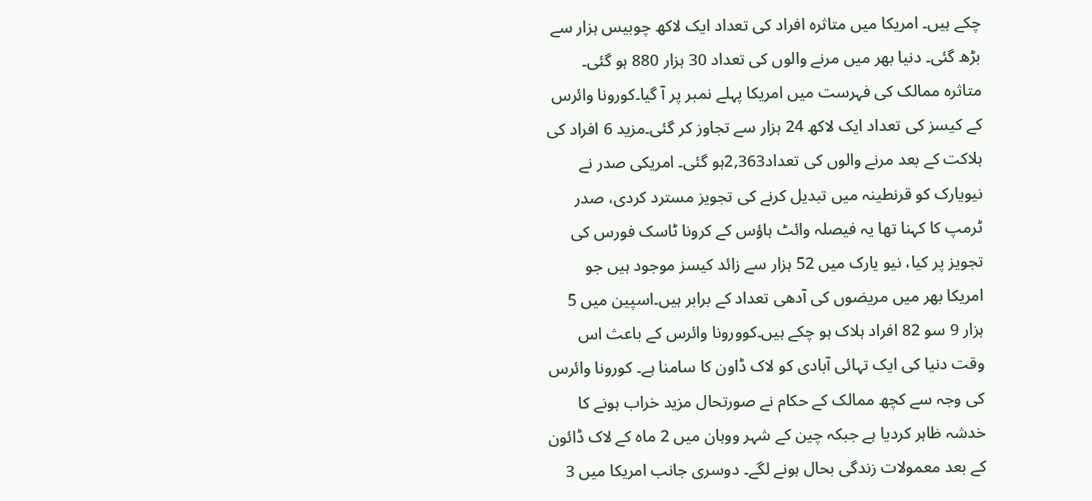چکے ہیں۔ امریکا میں متاثرہ افراد کی تعداد ایک لاکھ چوبیس ہزار سے بڑھ گئی۔ دنیا بھر میں مرنے والوں کی تعداد 30 ہزار 880 ہو گئی۔ متاثرہ ممالک کی فہرست میں امریکا پہلے نمبر پر آ گیا۔کورونا وائرس کے کیسز کی تعداد ایک لاکھ 24 ہزار سے تجاوز کر گئی۔مزید 6 افراد کی ہلاکت کے بعد مرنے والوں کی تعداد2,363ہو گئی۔ امریکی صدر نے نیویارک کو قرنطینہ میں تبدیل کرنے کی تجویز مسترد کردی، صدر ٹرمپ کا کہنا تھا یہ فیصلہ وائٹ ہاؤس کے کرونا ٹاسک فورس کی تجویز پر کیا، نیو یارک میں 52 ہزار سے زائد کیسز موجود ہیں جو امریکا بھر میں مریضوں کی آدھی تعداد کے برابر ہیں۔اسپین میں 5 ہزار 9 سو 82 افراد ہلاک ہو چکے ہیں۔کوورونا وائرس کے باعث اس وقت دنیا کی ایک تہائی آبادی کو لاک ڈاون کا سامنا ہے۔ کورونا وائرس کی وجہ سے کچھ ممالک کے حکام نے صورتحال مزید خراب ہونے کا خدشہ ظاہر کردیا ہے جبکہ چین کے شہر ووہان میں 2 ماہ کے لاک ڈائون کے بعد معمولات زندگی بحال ہونے لگے۔ دوسری جانب امریکا میں 3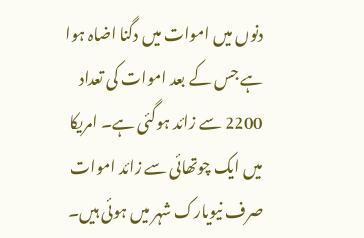دنوں میں اموات میں دگنا اضاہ ہوا ہے جس کے بعد اموات کی تعداد 2200 سے زائد ہوگئی ہے۔ امریکا میں ایک چوتھائی سے زائد اموات صرف نیویارک شہر میں ہوئی ہیں۔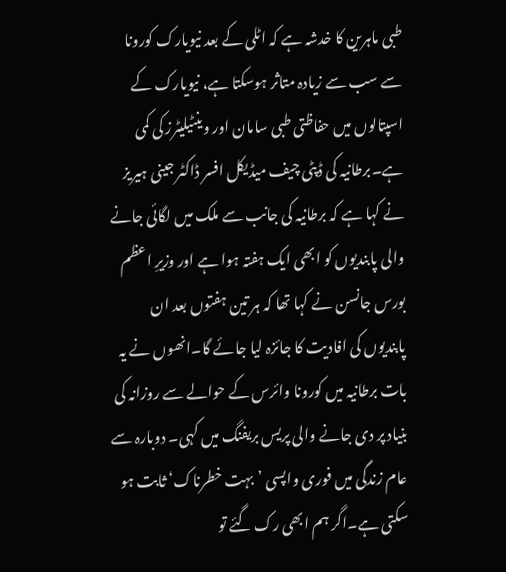طبی ماہرین کا خدشہ ہے کہ اٹلی کے بعد نیویارک کورونا سے سب سے زیادہ متاثر ہوسکتا ہے، نیویارک کے اسپتالوں میں حفاظتی طبی سامان اور وینٹیلیٹرز کی کمی ہے۔برطانیہ کی ڈپٹی چیف میڈیکل افسر ڈاکٹر جینی ہیریز نے کہا ہے کہ برطانیہ کی جانب سے ملک میں لگائی جانے والی پابندیوں کو ابھی ایک ہفتہ ہوا ہے اور وزیرِ اعظم بورس جانسن نے کہا تھا کہ ہر تین ہفتوں بعد ان پابندیوں کی افادیت کا جائزہ لیا جائے گا۔انھوں نے یہ بات برطانیہ میں کورونا وائرس کے حوالے سے روزانہ کی بنیاد پر دی جانے والی پریس بریفنگ میں کہی۔ دوبارہ سے عام زندگی میں فوری واپسی ’بہت خطرناک‘ ثابت ہو سکتی ہے۔اگر ہم ابھی رک گئے تو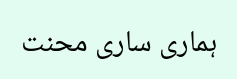ہماری ساری محنت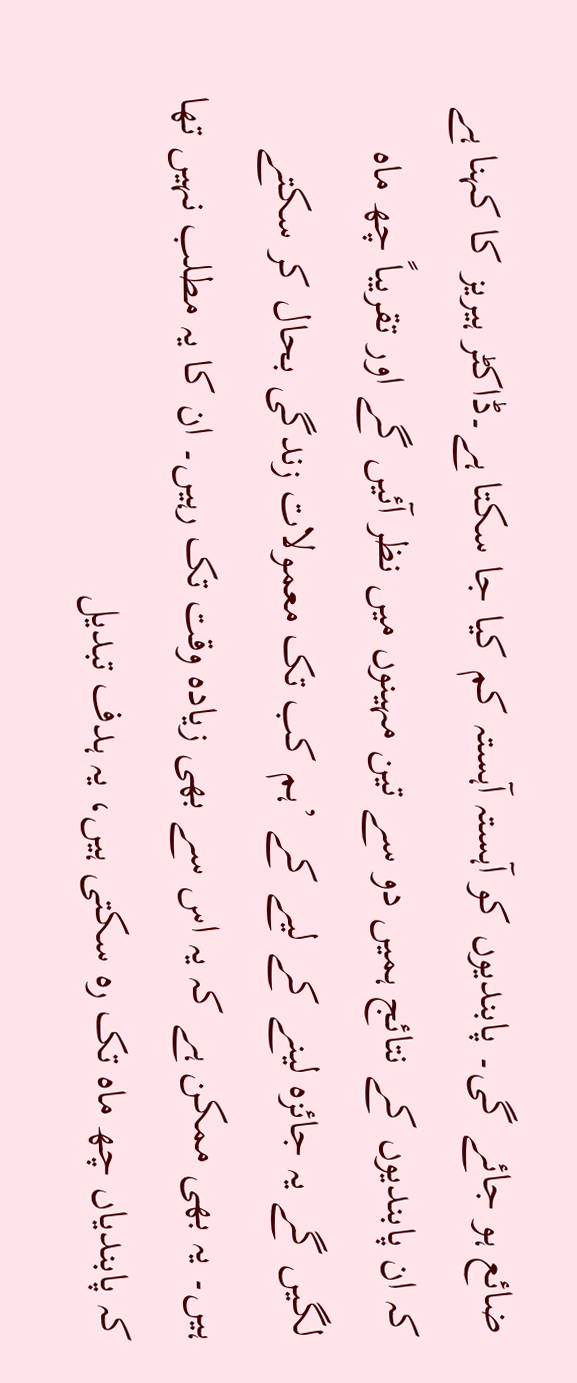ضائع ہو جائے گی۔ پابندیوں کو آہستہ آہستہ کم کیا جا سکتا ہے۔ڈاکٹر ہیریز کا کہنا ہے کہ ان پابندیوں کے نتائج ہمیں دو سے تین مہینوں میں نظر آئیں گے اور تقریباً چھ ماہ لگیں گے یہ جائزہ لینے کے لیے کے ’ہم کب تک معمولات زندگی بحال کر سکتے ہیں۔ یہ بھی ممکن ہے کہ یہ اس سے بھی زیادہ وقت تک رہیں۔ ان کا یہ مطلب نہیں تھا کہ پابندیاں چھ ماہ تک رہ سکتی ہیں، یہ ہدف تبدیل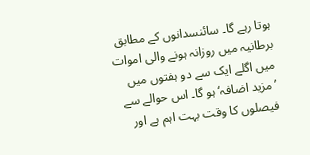ہوتا رہے گا۔ سائنسدانوں کے مطابق برطانیہ میں روزانہ ہونے والی اموات میں اگلے ایک سے دو ہفتوں میں ’مزید اضافہ‘ ہو گا۔ اس حوالے سے فیصلوں کا وقت بہت اہم ہے اور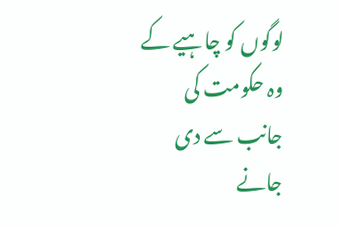لوگوں کو چاہیے کے وہ حکومت کی جانب سے دی جانے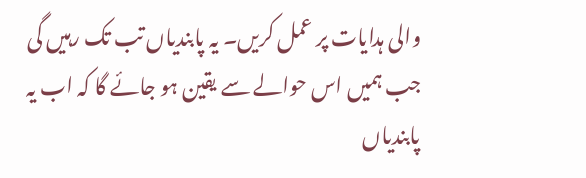والی ہدایات پر عمل کریں۔ یہ پابندیاں تب تک رہیں گی جب ہمیں اس حوالے سے یقین ہو جائے گا کہ اب یہ پابندیاں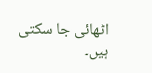اٹھائی جا سکتی ہیں۔